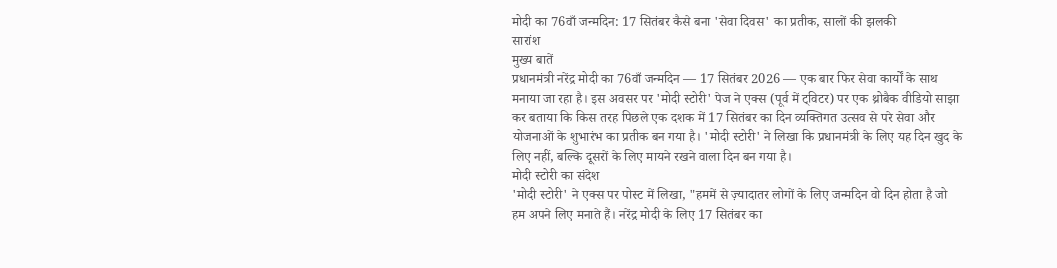मोदी का 76वाँ जन्मदिन: 17 सितंबर कैसे बना 'सेवा दिवस' का प्रतीक, सालों की झलकी
सारांश
मुख्य बातें
प्रधानमंत्री नरेंद्र मोदी का 76वाँ जन्मदिन — 17 सितंबर 2026 — एक बार फिर सेवा कार्यों के साथ मनाया जा रहा है। इस अवसर पर 'मोदी स्टोरी' पेज ने एक्स (पूर्व में ट्विटर) पर एक थ्रोबैक वीडियो साझा कर बताया कि किस तरह पिछले एक दशक में 17 सितंबर का दिन व्यक्तिगत उत्सव से परे सेवा और योजनाओं के शुभारंभ का प्रतीक बन गया है। 'मोदी स्टोरी' ने लिखा कि प्रधानमंत्री के लिए यह दिन खुद के लिए नहीं, बल्कि दूसरों के लिए मायने रखने वाला दिन बन गया है।
मोदी स्टोरी का संदेश
'मोदी स्टोरी' ने एक्स पर पोस्ट में लिखा, "हममें से ज़्यादातर लोगों के लिए जन्मदिन वो दिन होता है जो हम अपने लिए मनाते हैं। नरेंद्र मोदी के लिए 17 सितंबर का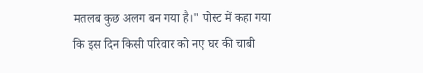मतलब कुछ अलग बन गया है।" पोस्ट में कहा गया कि इस दिन किसी परिवार को नए घर की चाबी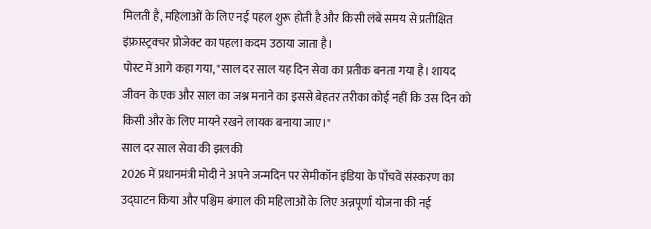मिलती है, महिलाओं के लिए नई पहल शुरू होती है और किसी लंबे समय से प्रतीक्षित इंफ्रास्ट्रक्चर प्रोजेक्ट का पहला कदम उठाया जाता है।
पोस्ट में आगे कहा गया, "साल दर साल यह दिन सेवा का प्रतीक बनता गया है। शायद जीवन के एक और साल का जश्न मनाने का इससे बेहतर तरीका कोई नहीं कि उस दिन को किसी और के लिए मायने रखने लायक बनाया जाए।"
साल दर साल सेवा की झलकी
2026 में प्रधानमंत्री मोदी ने अपने जन्मदिन पर सेमीकॉन इंडिया के पाँचवें संस्करण का उद्घाटन किया और पश्चिम बंगाल की महिलाओं के लिए अन्नपूर्णा योजना की नई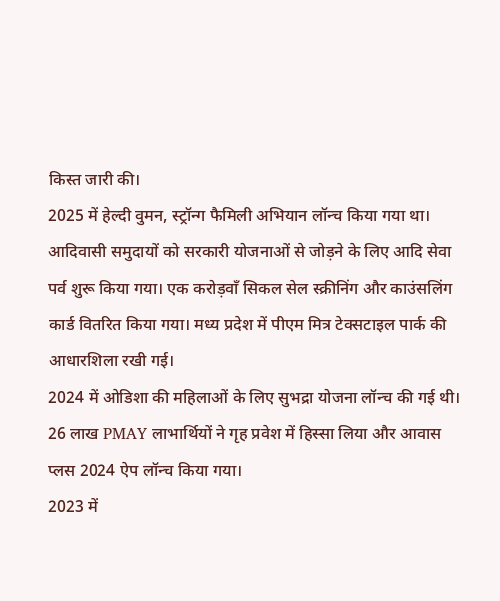किस्त जारी की।
2025 में हेल्दी वुमन, स्ट्रॉन्ग फैमिली अभियान लॉन्च किया गया था। आदिवासी समुदायों को सरकारी योजनाओं से जोड़ने के लिए आदि सेवा पर्व शुरू किया गया। एक करोड़वाँ सिकल सेल स्क्रीनिंग और काउंसलिंग कार्ड वितरित किया गया। मध्य प्रदेश में पीएम मित्र टेक्सटाइल पार्क की आधारशिला रखी गई।
2024 में ओडिशा की महिलाओं के लिए सुभद्रा योजना लॉन्च की गई थी। 26 लाख PMAY लाभार्थियों ने गृह प्रवेश में हिस्सा लिया और आवास प्लस 2024 ऐप लॉन्च किया गया।
2023 में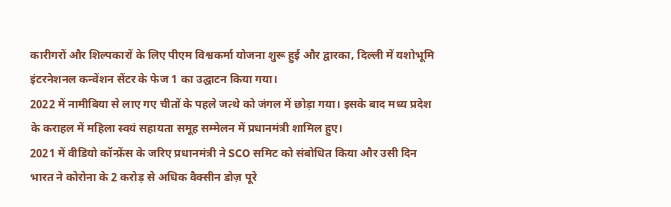कारीगरों और शिल्पकारों के लिए पीएम विश्वकर्मा योजना शुरू हुई और द्वारका, दिल्ली में यशोभूमि इंटरनेशनल कन्वेंशन सेंटर के फेज 1 का उद्घाटन किया गया।
2022 में नामीबिया से लाए गए चीतों के पहले जत्थे को जंगल में छोड़ा गया। इसके बाद मध्य प्रदेश के कराहल में महिला स्वयं सहायता समूह सम्मेलन में प्रधानमंत्री शामिल हुए।
2021 में वीडियो कॉन्फ्रेंस के जरिए प्रधानमंत्री ने SCO समिट को संबोधित किया और उसी दिन भारत ने कोरोना के 2 करोड़ से अधिक वैक्सीन डोज़ पूरे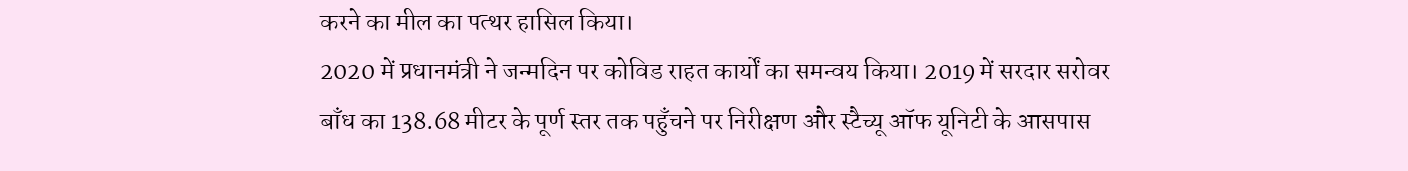करने का मील का पत्थर हासिल किया।
2020 में प्रधानमंत्री ने जन्मदिन पर कोविड राहत कार्यों का समन्वय किया। 2019 में सरदार सरोवर बाँध का 138.68 मीटर के पूर्ण स्तर तक पहुँचने पर निरीक्षण और स्टैच्यू ऑफ यूनिटी के आसपास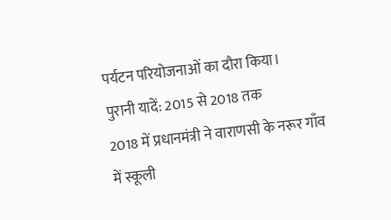पर्यटन परियोजनाओं का दौरा किया।
पुरानी यादें: 2015 से 2018 तक
2018 में प्रधानमंत्री ने वाराणसी के नरूर गाँव में स्कूली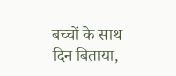बच्चों के साथ दिन बिताया,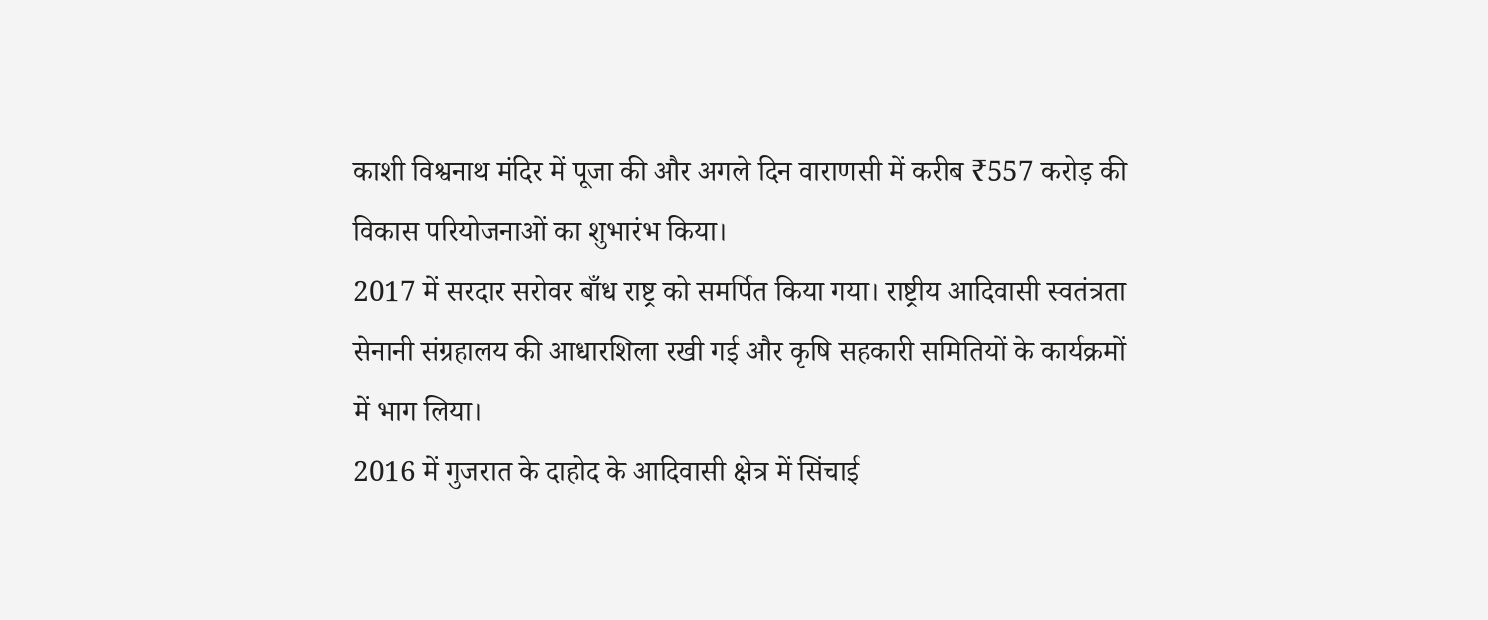काशी विश्वनाथ मंदिर में पूजा की और अगले दिन वाराणसी में करीब ₹557 करोड़ की विकास परियोजनाओं का शुभारंभ किया।
2017 में सरदार सरोवर बाँध राष्ट्र को समर्पित किया गया। राष्ट्रीय आदिवासी स्वतंत्रता सेनानी संग्रहालय की आधारशिला रखी गई और कृषि सहकारी समितियों के कार्यक्रमों में भाग लिया।
2016 में गुजरात के दाहोद के आदिवासी क्षेत्र में सिंचाई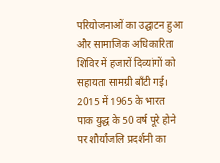परियोजनाओं का उद्घाटन हुआ और सामाजिक अधिकारिता शिविर में हजारों दिव्यांगों को सहायता सामग्री बाँटी गई। 2015 में 1965 के भारत पाक युद्ध के 50 वर्ष पूरे होने पर शौर्यांजलि प्रदर्शनी का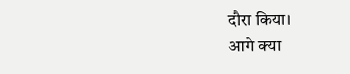दौरा किया।
आगे क्या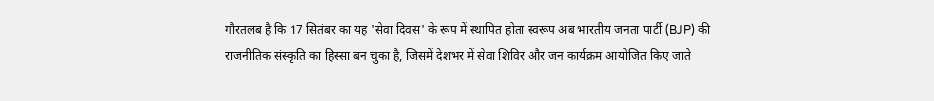गौरतलब है कि 17 सितंबर का यह 'सेवा दिवस' के रूप में स्थापित होता स्वरूप अब भारतीय जनता पार्टी (BJP) की राजनीतिक संस्कृति का हिस्सा बन चुका है, जिसमें देशभर में सेवा शिविर और जन कार्यक्रम आयोजित किए जाते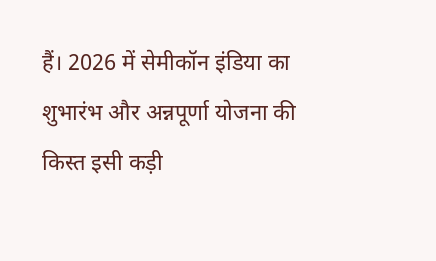हैं। 2026 में सेमीकॉन इंडिया का शुभारंभ और अन्नपूर्णा योजना की किस्त इसी कड़ी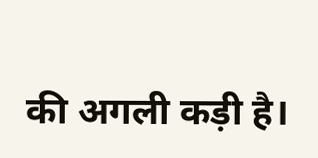की अगली कड़ी है।